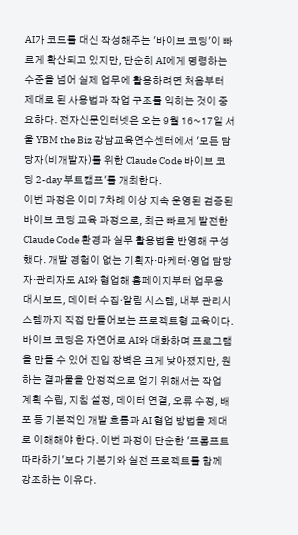AI가 코드를 대신 작성해주는 '바이브 코딩'이 빠르게 확산되고 있지만, 단순히 AI에게 명령하는 수준을 넘어 실제 업무에 활용하려면 처음부터 제대로 된 사용법과 작업 구조를 익히는 것이 중요하다. 전자신문인터넷은 오는 9월 16~17일 서울 YBM the Biz 강남교육연수센터에서 '모든 담당자(비개발자)를 위한 Claude Code 바이브 코딩 2-day 부트캠프'를 개최한다.
이번 과정은 이미 7차례 이상 지속 운영된 검증된 바이브 코딩 교육 과정으로, 최근 빠르게 발전한 Claude Code 환경과 실무 활용법을 반영해 구성했다. 개발 경험이 없는 기획자·마케터·영업 담당자·관리자도 AI와 협업해 홈페이지부터 업무용 대시보드, 데이터 수집·알림 시스템, 내부 관리시스템까지 직접 만들어보는 프로젝트형 교육이다.
바이브 코딩은 자연어로 AI와 대화하며 프로그램을 만들 수 있어 진입 장벽은 크게 낮아졌지만, 원하는 결과물을 안정적으로 얻기 위해서는 작업 계획 수립, 지침 설정, 데이터 연결, 오류 수정, 배포 등 기본적인 개발 흐름과 AI 협업 방법을 제대로 이해해야 한다. 이번 과정이 단순한 '프롬프트 따라하기'보다 기본기와 실전 프로젝트를 함께 강조하는 이유다.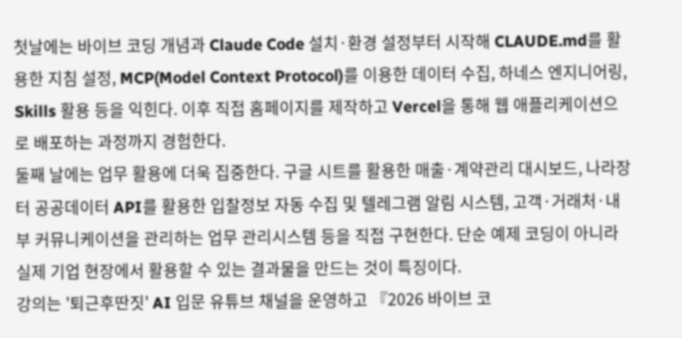첫날에는 바이브 코딩 개념과 Claude Code 설치·환경 설정부터 시작해 CLAUDE.md를 활용한 지침 설정, MCP(Model Context Protocol)를 이용한 데이터 수집, 하네스 엔지니어링, Skills 활용 등을 익힌다. 이후 직접 홈페이지를 제작하고 Vercel을 통해 웹 애플리케이션으로 배포하는 과정까지 경험한다.
둘째 날에는 업무 활용에 더욱 집중한다. 구글 시트를 활용한 매출·계약관리 대시보드, 나라장터 공공데이터 API를 활용한 입찰정보 자동 수집 및 텔레그램 알림 시스템, 고객·거래처·내부 커뮤니케이션을 관리하는 업무 관리시스템 등을 직접 구현한다. 단순 예제 코딩이 아니라 실제 기업 현장에서 활용할 수 있는 결과물을 만드는 것이 특징이다.
강의는 '퇴근후딴짓' AI 입문 유튜브 채널을 운영하고 『2026 바이브 코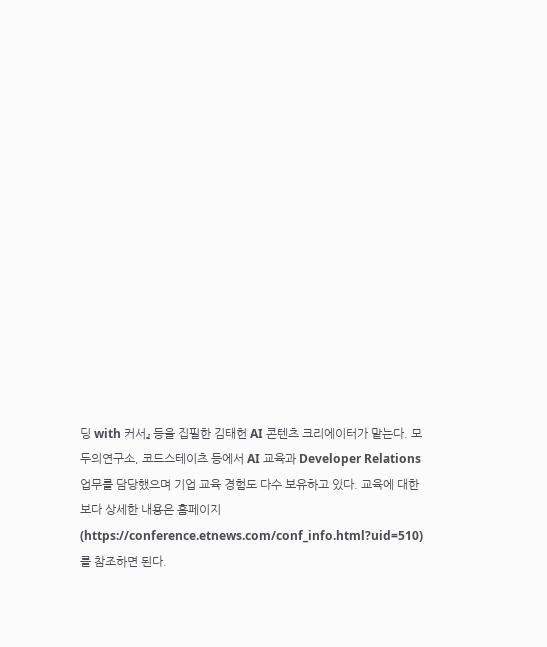딩 with 커서』 등을 집필한 김태헌 AI 콘텐츠 크리에이터가 맡는다. 모두의연구소, 코드스테이츠 등에서 AI 교육과 Developer Relations 업무를 담당했으며 기업 교육 경험도 다수 보유하고 있다. 교육에 대한 보다 상세한 내용은 홈페이지(https://conference.etnews.com/conf_info.html?uid=510)를 참조하면 된다.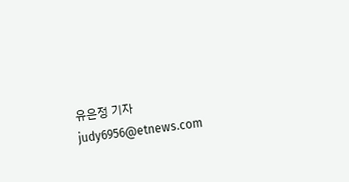유은정 기자 judy6956@etnews.com